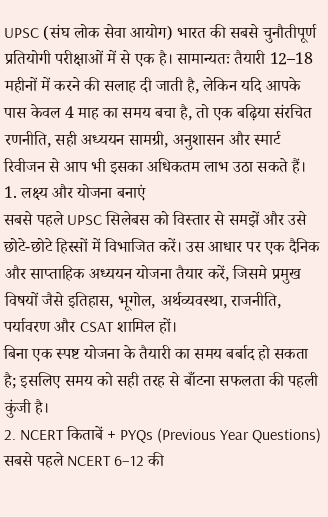UPSC (संघ लोक सेवा आयोग) भारत की सबसे चुनौतीपूर्ण प्रतियोगी परीक्षाओं में से एक है। सामान्यतः तैयारी 12–18 महीनों में करने की सलाह दी जाती है, लेकिन यदि आपके पास केवल 4 माह का समय बचा है, तो एक बढ़िया संरचित रणनीति, सही अध्ययन सामग्री, अनुशासन और स्मार्ट रिवीजन से आप भी इसका अधिकतम लाभ उठा सकते हैं।
1. लक्ष्य और योजना बनाएं
सबसे पहले UPSC सिलेबस को विस्तार से समझें और उसे छोटे-छोटे हिस्सों में विभाजित करें। उस आधार पर एक दैनिक और साप्ताहिक अध्ययन योजना तैयार करें, जिसमे प्रमुख विषयों जैसे इतिहास, भूगोल, अर्थव्यवस्था, राजनीति, पर्यावरण और CSAT शामिल हों।
बिना एक स्पष्ट योजना के तैयारी का समय बर्बाद हो सकता है; इसलिए समय को सही तरह से बाँटना सफलता की पहली कुंजी है।
2. NCERT किताबें + PYQs (Previous Year Questions)
सबसे पहले NCERT 6–12 की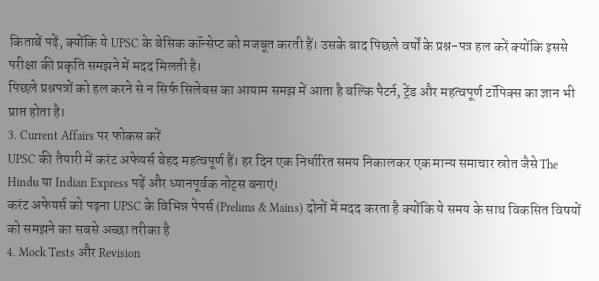किताबें पढ़ें, क्योंकि ये UPSC के बेसिक कॉन्सेप्ट को मजबूत करती हैं। उसके बाद पिछले वर्षों के प्रश्न-पत्र हल करें क्योंकि इससे परीक्षा की प्रकृति समझने में मदद मिलती है।
पिछले प्रश्नपत्रों को हल करने से न सिर्फ सिलेबस का आयाम समझ में आता है बल्कि पैटर्न, ट्रेंड और महत्वपूर्ण टॉपिक्स का ज्ञान भी प्राप्त होता है।
3. Current Affairs पर फोकस करें
UPSC की तैयारी में करंट अफेयर्स बेहद महत्वपूर्ण हैं। हर दिन एक निर्धारित समय निकालकर एक मान्य समाचार स्रोत जैसे The Hindu या Indian Express पढ़ें और ध्यानपूर्वक नोट्स बनाएं।
करंट अफेयर्स को पढ़ना UPSC के विभिन्न पेपर्स (Prelims & Mains) दोनों में मदद करता है क्योंकि ये समय के साथ विकसित विषयों को समझने का सबसे अच्छा तरीका है
4. Mock Tests और Revision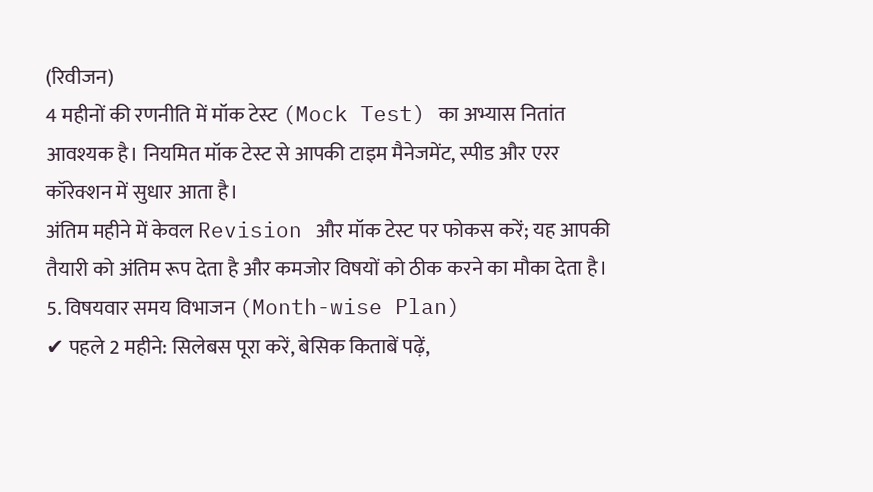(रिवीजन)
4 महीनों की रणनीति में मॉक टेस्ट (Mock Test) का अभ्यास नितांत आवश्यक है। नियमित मॉक टेस्ट से आपकी टाइम मैनेजमेंट, स्पीड और एरर कॉरेक्शन में सुधार आता है।
अंतिम महीने में केवल Revision और मॉक टेस्ट पर फोकस करें; यह आपकी तैयारी को अंतिम रूप देता है और कमजोर विषयों को ठीक करने का मौका देता है।
5. विषयवार समय विभाजन (Month-wise Plan)
✔ पहले 2 महीने: सिलेबस पूरा करें, बेसिक किताबें पढ़ें,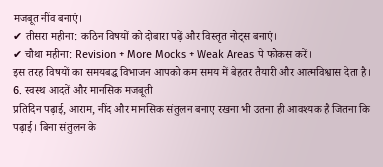मजबूत नींव बनाएं।
✔ तीसरा महीना: कठिन विषयों को दोबारा पढ़ें और विस्तृत नोट्स बनाएं।
✔ चौथा महीना: Revision + More Mocks + Weak Areas पे फोकस करें।
इस तरह विषयों का समयबद्ध विभाजन आपको कम समय में बेहतर तैयारी और आत्मविश्वास देता है।
6. स्वस्थ आदतें और मानसिक मजबूती
प्रतिदिन पढ़ाई, आराम, नींद और मानसिक संतुलन बनाए रखना भी उतना ही आवश्यक है जितना कि पढ़ाई। बिना संतुलन के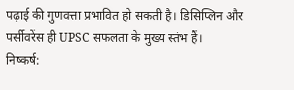पढ़ाई की गुणवत्ता प्रभावित हो सकती है। डिसिप्लिन और पर्सीवरेंस ही UPSC सफलता के मुख्य स्तंभ हैं।
निष्कर्ष: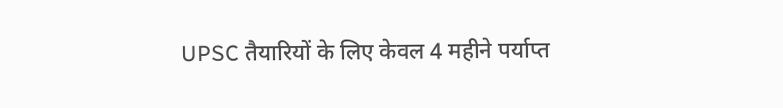UPSC तैयारियों के लिए केवल 4 महीने पर्याप्त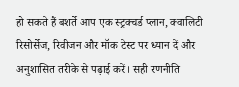हो सकते हैं बशर्ते आप एक स्ट्रक्चर्ड प्लान, क्वालिटी रिसोर्सेज, रिवीजन और मॉक टेस्ट पर ध्यान दें और अनुशासित तरीके से पढ़ाई करें। सही रणनीति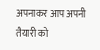अपनाकर आप अपनी तैयारी को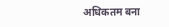अधिकतम बना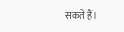सकते हैं।